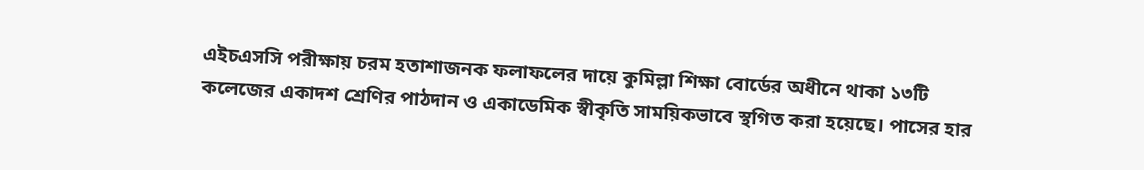এইচএসসি পরীক্ষায় চরম হতাশাজনক ফলাফলের দায়ে কুমিল্লা শিক্ষা বোর্ডের অধীনে থাকা ১৩টি কলেজের একাদশ শ্রেণির পাঠদান ও একাডেমিক স্বীকৃতি সাময়িকভাবে স্থগিত করা হয়েছে। পাসের হার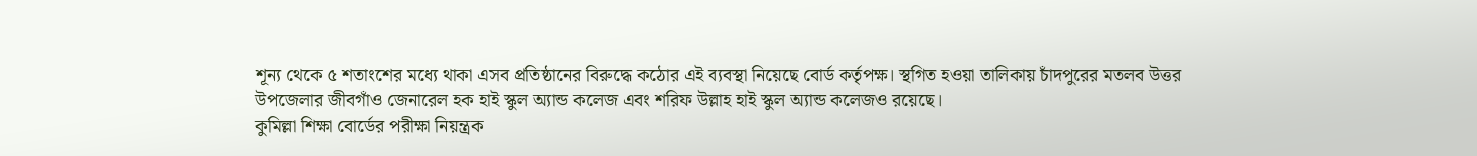শূন্য থেকে ৫ শতাংশের মধ্যে থাকা এসব প্রতিষ্ঠানের বিরুদ্ধে কঠোর এই ব্যবস্থা নিয়েছে বোর্ড কর্তৃপক্ষ। স্থগিত হওয়া তালিকায় চাঁদপুরের মতলব উত্তর উপজেলার জীবগাঁও জেনারেল হক হাই স্কুল অ্যান্ড কলেজ এবং শরিফ উল্লাহ হাই স্কুল অ্যান্ড কলেজও রয়েছে।
কুমিল্লা শিক্ষা বোর্ডের পরীক্ষা নিয়ন্ত্রক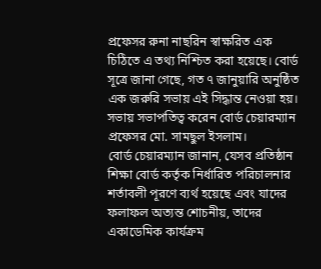প্রফেসর রুনা নাছরিন স্বাক্ষরিত এক চিঠিতে এ তথ্য নিশ্চিত করা হয়েছে। বোর্ড সূত্রে জানা গেছে, গত ৭ জানুয়ারি অনুষ্ঠিত এক জরুরি সভায় এই সিদ্ধান্ত নেওয়া হয়। সভায় সভাপতিত্ব করেন বোর্ড চেয়ারম্যান প্রফেসর মো. সামছুল ইসলাম।
বোর্ড চেয়ারম্যান জানান, যেসব প্রতিষ্ঠান শিক্ষা বোর্ড কর্তৃক নির্ধারিত পরিচালনার শর্তাবলী পূরণে ব্যর্থ হয়েছে এবং যাদের ফলাফল অত্যন্ত শোচনীয়, তাদের একাডেমিক কার্যক্রম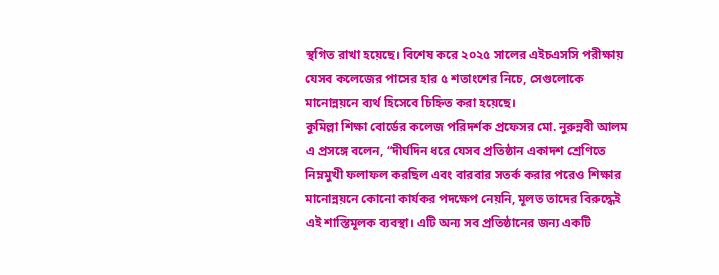স্থগিত রাখা হয়েছে। বিশেষ করে ২০২৫ সালের এইচএসসি পরীক্ষায় যেসব কলেজের পাসের হার ৫ শতাংশের নিচে, সেগুলোকে মানোন্নয়নে ব্যর্থ হিসেবে চিহ্নিত করা হয়েছে।
কুমিল্লা শিক্ষা বোর্ডের কলেজ পরিদর্শক প্রফেসর মো. নুরুন্নবী আলম এ প্রসঙ্গে বলেন, “দীর্ঘদিন ধরে যেসব প্রতিষ্ঠান একাদশ শ্রেণিতে নিম্নমুখী ফলাফল করছিল এবং বারবার সতর্ক করার পরেও শিক্ষার মানোন্নয়নে কোনো কার্যকর পদক্ষেপ নেয়নি, মূলত তাদের বিরুদ্ধেই এই শাস্তিমূলক ব্যবস্থা। এটি অন্য সব প্রতিষ্ঠানের জন্য একটি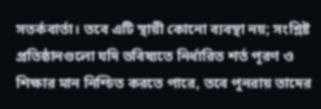সতর্কবার্তা। তবে এটি স্থায়ী কোনো ব্যবস্থা নয়; সংশ্লিষ্ট প্রতিষ্ঠানগুলো যদি ভবিষ্যতে নির্ধারিত শর্ত পূরণ ও শিক্ষার মান নিশ্চিত করতে পারে, তবে পুনরায় তাদের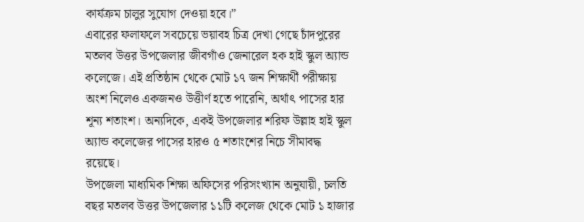কার্যক্রম চালুর সুযোগ দেওয়া হবে।”
এবারের ফলাফলে সবচেয়ে ভয়াবহ চিত্র দেখা গেছে চাঁদপুরের মতলব উত্তর উপজেলার জীবগাঁও জেনারেল হক হাই স্কুল অ্যান্ড কলেজে। এই প্রতিষ্ঠান থেকে মোট ১৭ জন শিক্ষার্থী পরীক্ষায় অংশ নিলেও একজনও উত্তীর্ণ হতে পারেনি, অর্থাৎ পাসের হার শূন্য শতাংশ। অন্যদিকে, একই উপজেলার শরিফ উল্লাহ হাই স্কুল অ্যান্ড কলেজের পাসের হারও ৫ শতাংশের নিচে সীমাবদ্ধ রয়েছে।
উপজেলা মাধ্যমিক শিক্ষা অফিসের পরিসংখ্যান অনুযায়ী, চলতি বছর মতলব উত্তর উপজেলার ১১টি কলেজ থেকে মোট ১ হাজার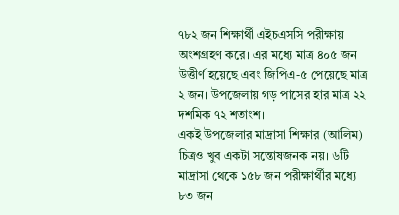৭৮২ জন শিক্ষার্থী এইচএসসি পরীক্ষায় অংশগ্রহণ করে। এর মধ্যে মাত্র ৪০৫ জন উত্তীর্ণ হয়েছে এবং জিপিএ-৫ পেয়েছে মাত্র ২ জন। উপজেলায় গড় পাসের হার মাত্র ২২ দশমিক ৭২ শতাংশ।
একই উপজেলার মাদ্রাসা শিক্ষার (আলিম) চিত্রও খুব একটা সন্তোষজনক নয়। ৬টি মাদ্রাসা থেকে ১৫৮ জন পরীক্ষার্থীর মধ্যে ৮৩ জন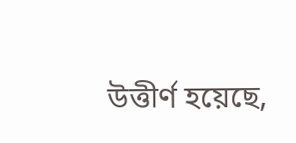উত্তীর্ণ হয়েছে,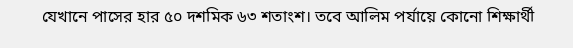যেখানে পাসের হার ৫০ দশমিক ৬৩ শতাংশ। তবে আলিম পর্যায়ে কোনো শিক্ষার্থী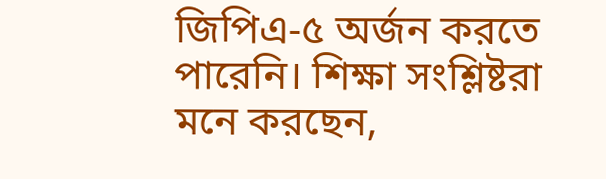জিপিএ-৫ অর্জন করতে পারেনি। শিক্ষা সংশ্লিষ্টরা মনে করছেন,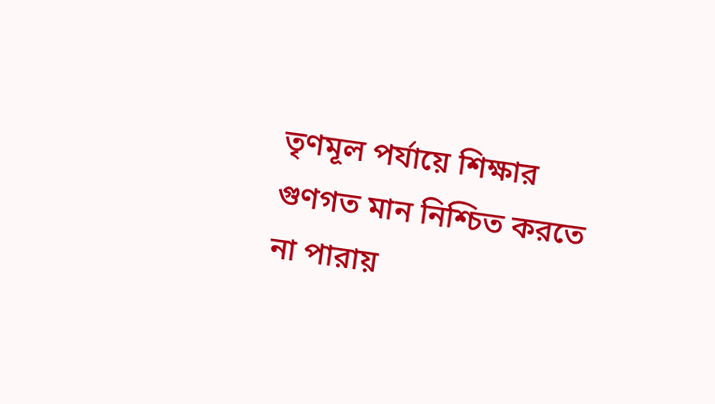তৃণমূল পর্যায়ে শিক্ষার গুণগত মান নিশ্চিত করতে না পারায়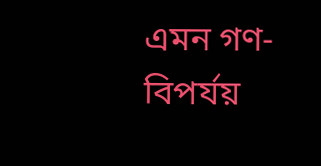এমন গণ-বিপর্যয়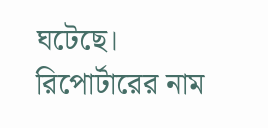ঘটেছে।
রিপোর্টারের নাম